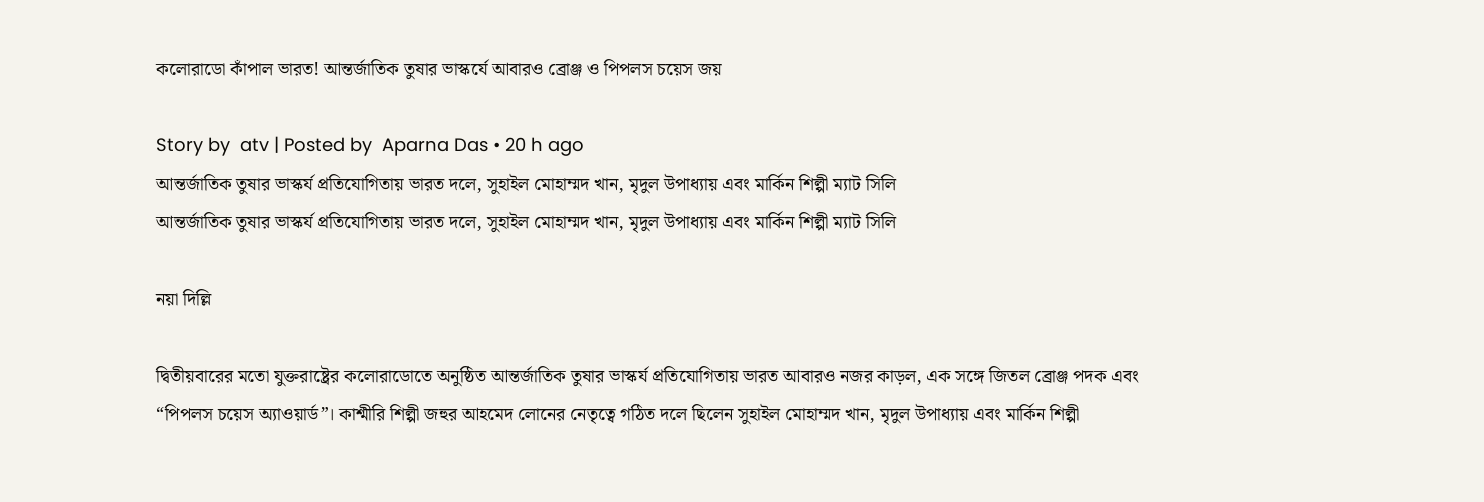কলোরাডো কাঁপাল ভারত! আন্তর্জাতিক তুষার ভাস্কর্যে আবারও ব্রোঞ্জ ও পিপলস চয়েস জয়

Story by  atv | Posted by  Aparna Das • 20 h ago
আন্তর্জাতিক তুষার ভাস্কর্য প্রতিযোগিতায় ভারত দলে, সুহাইল মোহাম্মদ খান, মৃদুল উপাধ্যায় এবং মার্কিন শিল্পী ম্যাট সিলি
আন্তর্জাতিক তুষার ভাস্কর্য প্রতিযোগিতায় ভারত দলে, সুহাইল মোহাম্মদ খান, মৃদুল উপাধ্যায় এবং মার্কিন শিল্পী ম্যাট সিলি

নয়া দিল্লি

দ্বিতীয়বারের মতো যুক্তরাষ্ট্রের কলোরাডোতে অনুষ্ঠিত আন্তর্জাতিক তুষার ভাস্কর্য প্রতিযোগিতায় ভারত আবারও নজর কাড়ল, এক সঙ্গে জিতল ব্রোঞ্জ পদক এবং “পিপলস চয়েস অ্যাওয়ার্ড”। কাশ্মীরি শিল্পী জহুর আহমেদ লোনের নেতৃত্বে গঠিত দলে ছিলেন সুহাইল মোহাম্মদ খান, মৃদুল উপাধ্যায় এবং মার্কিন শিল্পী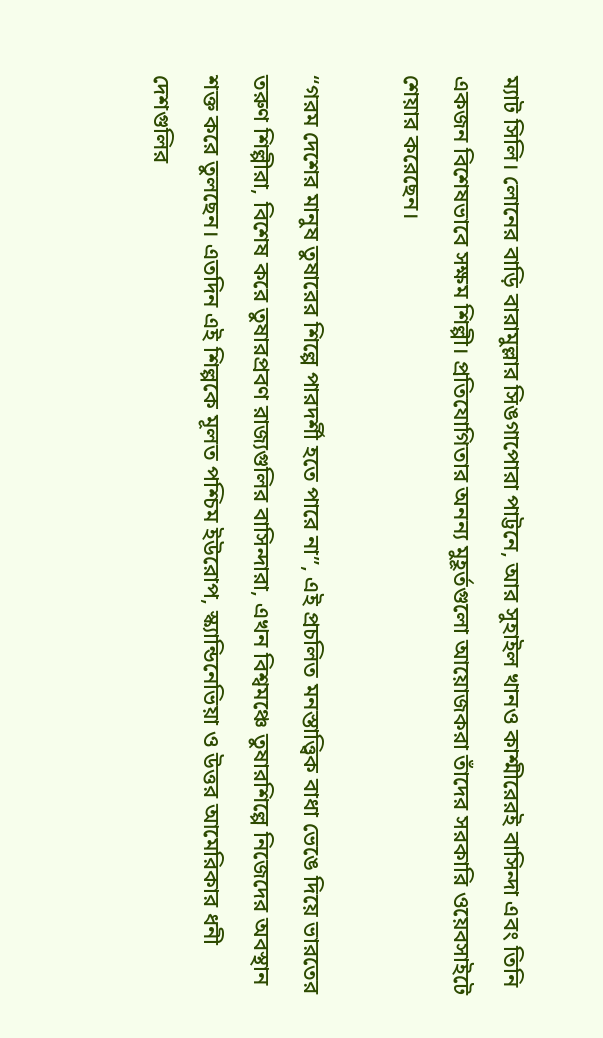ম্যাট সিলি। লোনের বাড়ি বারামুল্লার সিঙগাপোরা পাট্টনে, আর সুহাইল খানও কাশ্মীরেরই বাসিন্দা এবং তিনি একজন বিশেষভাবে সক্ষম শিল্পী। প্রতিযোগিতার অনন্য মুহূর্তগুলো আয়োজকরা তাঁদের সরকারি ওয়েবসাইটে শেয়ার করেছেন।

“গরম দেশের মানুষ তুষারের শিল্পে পারদর্শী হতে পারে না”, এই প্রচলিত মনস্তাত্ত্বিক বাধা ভেঙে দিয়ে ভারতের তরুণ শিল্পীরা, বিশেষ করে তুষারপ্রবণ রাজ্যগুলির বাসিন্দারা, এখন বিশ্বমঞ্চে তুষারশিল্পে নিজেদের অবস্থান শক্ত করে তুলছেন। এতদিন এই শিল্পকে মূলত পশ্চিম ইউরোপ, স্ক্যান্ডিনেভিয়া ও উত্তর আমেরিকার ধনী দেশগুলির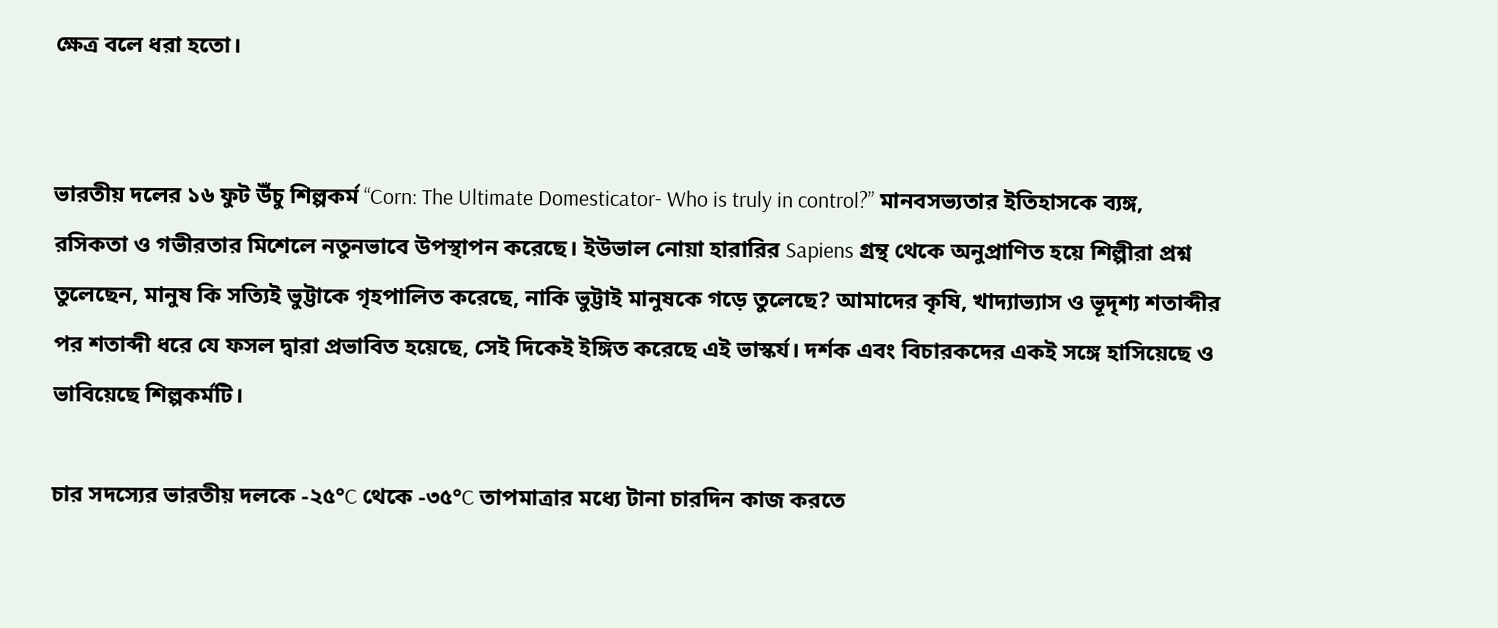ক্ষেত্র বলে ধরা হতো।


ভারতীয় দলের ১৬ ফুট উঁচু শিল্পকর্ম “Corn: The Ultimate Domesticator- Who is truly in control?” মানবসভ্যতার ইতিহাসকে ব্যঙ্গ, রসিকতা ও গভীরতার মিশেলে নতুনভাবে উপস্থাপন করেছে। ইউভাল নোয়া হারারির Sapiens গ্রন্থ থেকে অনুপ্রাণিত হয়ে শিল্পীরা প্রশ্ন তুলেছেন, মানুষ কি সত্যিই ভুট্টাকে গৃহপালিত করেছে, নাকি ভুট্টাই মানুষকে গড়ে তুলেছে? আমাদের কৃষি, খাদ্যাভ্যাস ও ভূদৃশ্য শতাব্দীর পর শতাব্দী ধরে যে ফসল দ্বারা প্রভাবিত হয়েছে, সেই দিকেই ইঙ্গিত করেছে এই ভাস্কর্য। দর্শক এবং বিচারকদের একই সঙ্গে হাসিয়েছে ও ভাবিয়েছে শিল্পকর্মটি।

চার সদস্যের ভারতীয় দলকে -২৫°C থেকে -৩৫°C তাপমাত্রার মধ্যে টানা চারদিন কাজ করতে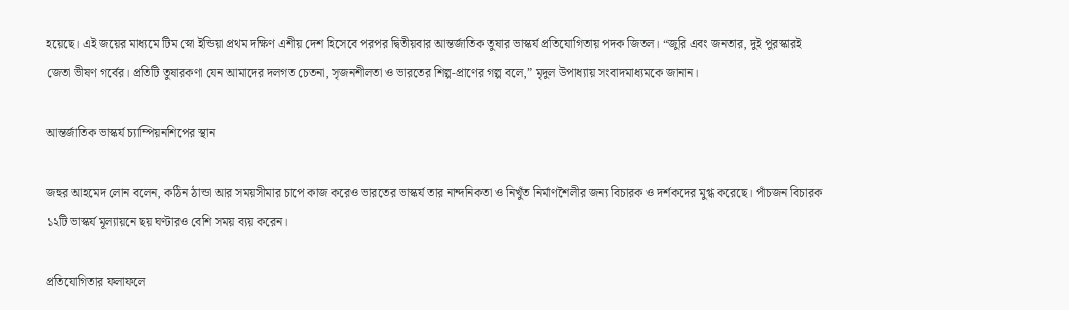হয়েছে। এই জয়ের মাধ্যমে টিম স্নো ইন্ডিয়া প্রথম দক্ষিণ এশীয় দেশ হিসেবে পরপর দ্বিতীয়বার আন্তর্জাতিক তুষার ভাস্কর্য প্রতিযোগিতায় পদক জিতল। “জুরি এবং জনতার, দুই পুরস্কারই জেতা ভীষণ গর্বের। প্রতিটি তুষারকণা যেন আমাদের দলগত চেতনা, সৃজনশীলতা ও ভারতের শিল্প-প্রাণের গল্প বলে,” মৃদুল উপাধ্যায় সংবাদমাধ্যমকে জানান।

আন্তর্জাতিক ভাস্কর্য চ্যাম্পিয়নশিপের স্থান

জহুর আহমেদ লোন বলেন, কঠিন ঠান্ডা আর সময়সীমার চাপে কাজ করেও ভারতের ভাস্কর্য তার নান্দনিকতা ও নিখুঁত নির্মাণশৈলীর জন্য বিচারক ও দর্শকদের মুগ্ধ করেছে। পাঁচজন বিচারক ১২টি ভাস্কর্য মূল্যায়নে ছয় ঘণ্টারও বেশি সময় ব্যয় করেন।

প্রতিযোগিতার ফলাফলে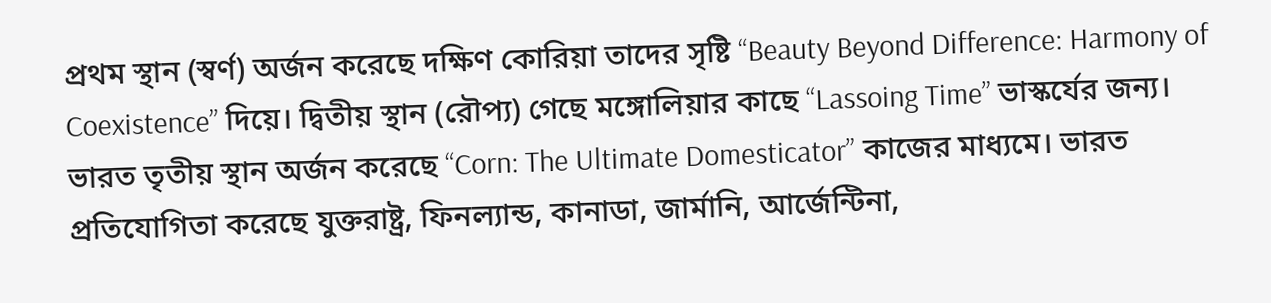প্রথম স্থান (স্বর্ণ) অর্জন করেছে দক্ষিণ কোরিয়া তাদের সৃষ্টি “Beauty Beyond Difference: Harmony of Coexistence” দিয়ে। দ্বিতীয় স্থান (রৌপ্য) গেছে মঙ্গোলিয়ার কাছে “Lassoing Time” ভাস্কর্যের জন্য। ভারত তৃতীয় স্থান অর্জন করেছে “Corn: The Ultimate Domesticator” কাজের মাধ্যমে। ভারত প্রতিযোগিতা করেছে যুক্তরাষ্ট্র, ফিনল্যান্ড, কানাডা, জার্মানি, আর্জেন্টিনা,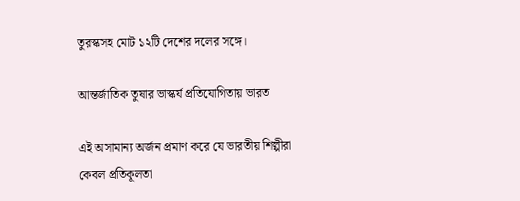তুরস্কসহ মোট ১২টি দেশের দলের সঙ্গে।

আন্তর্জাতিক তুষার ভাস্কর্য প্রতিযোগিতায় ভারত

এই অসামান্য অর্জন প্রমাণ করে যে ভারতীয় শিল্পীরা কেবল প্রতিকূলতা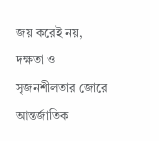জয় করেই নয়, দক্ষতা ও সৃজনশীলতার জোরে আন্তর্জাতিক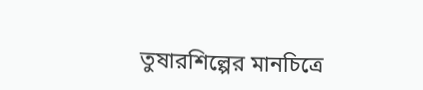তুষারশিল্পের মানচিত্রে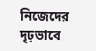নিজেদের দৃঢ়ভাবে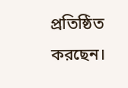প্রতিষ্ঠিত করছেন।